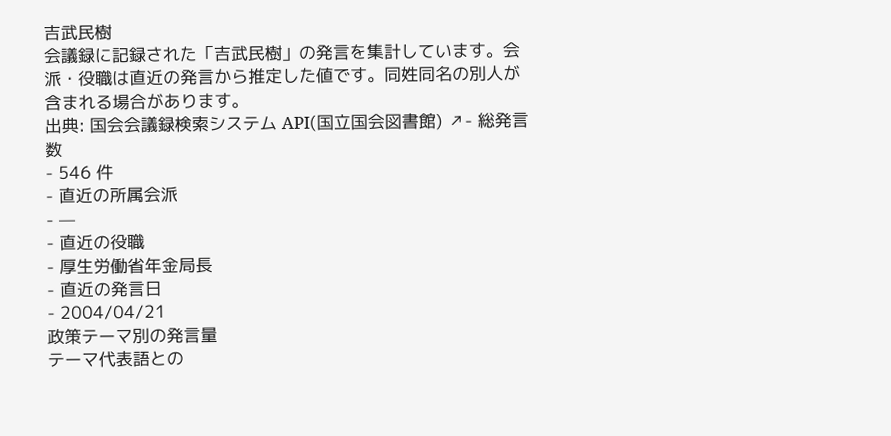吉武民樹
会議録に記録された「吉武民樹」の発言を集計しています。会派・役職は直近の発言から推定した値です。同姓同名の別人が含まれる場合があります。
出典: 国会会議録検索システム API(国立国会図書館) ↗- 総発言数
- 546 件
- 直近の所属会派
- —
- 直近の役職
- 厚生労働省年金局長
- 直近の発言日
- 2004/04/21
政策テーマ別の発言量
テーマ代表語との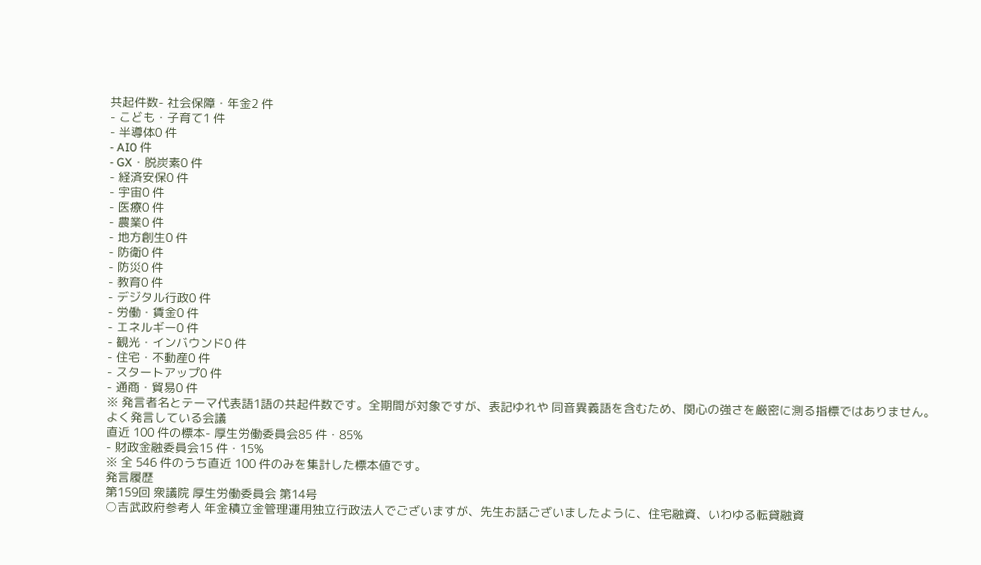共起件数- 社会保障・年金2 件
- こども・子育て1 件
- 半導体0 件
- AI0 件
- GX・脱炭素0 件
- 経済安保0 件
- 宇宙0 件
- 医療0 件
- 農業0 件
- 地方創生0 件
- 防衛0 件
- 防災0 件
- 教育0 件
- デジタル行政0 件
- 労働・賃金0 件
- エネルギー0 件
- 観光・インバウンド0 件
- 住宅・不動産0 件
- スタートアップ0 件
- 通商・貿易0 件
※ 発言者名とテーマ代表語1語の共起件数です。全期間が対象ですが、表記ゆれや 同音異義語を含むため、関心の強さを厳密に測る指標ではありません。
よく発言している会議
直近 100 件の標本- 厚生労働委員会85 件・85%
- 財政金融委員会15 件・15%
※ 全 546 件のうち直近 100 件のみを集計した標本値です。
発言履歴
第159回 衆議院 厚生労働委員会 第14号
○吉武政府参考人 年金積立金管理運用独立行政法人でございますが、先生お話ございましたように、住宅融資、いわゆる転貸融資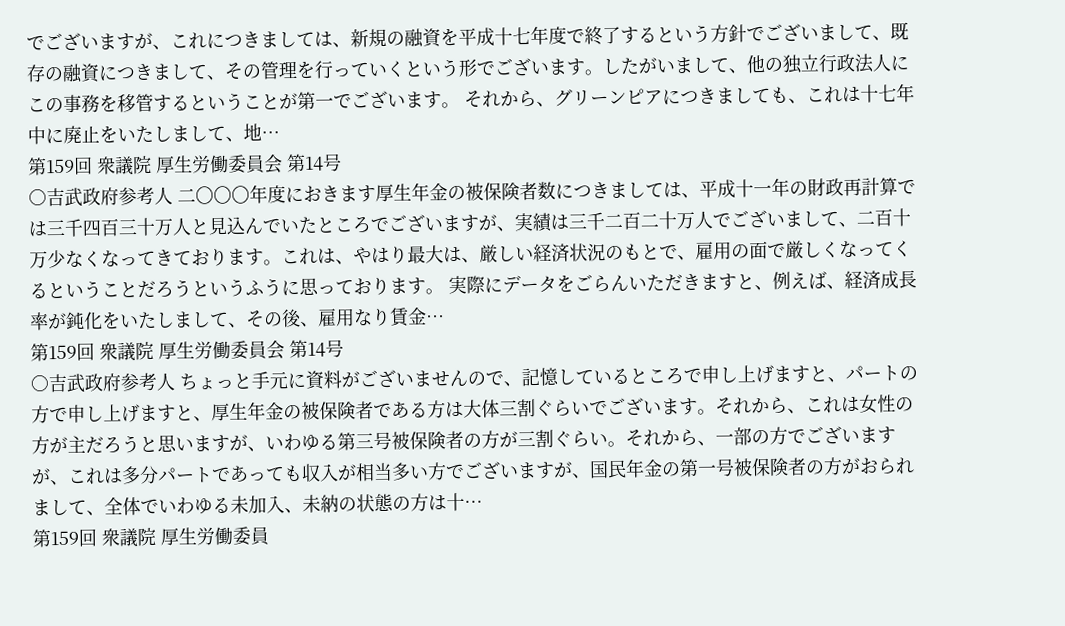でございますが、これにつきましては、新規の融資を平成十七年度で終了するという方針でございまして、既存の融資につきまして、その管理を行っていくという形でございます。したがいまして、他の独立行政法人にこの事務を移管するということが第一でございます。 それから、グリーンピアにつきましても、これは十七年中に廃止をいたしまして、地…
第159回 衆議院 厚生労働委員会 第14号
○吉武政府参考人 二〇〇〇年度におきます厚生年金の被保険者数につきましては、平成十一年の財政再計算では三千四百三十万人と見込んでいたところでございますが、実績は三千二百二十万人でございまして、二百十万少なくなってきております。これは、やはり最大は、厳しい経済状況のもとで、雇用の面で厳しくなってくるということだろうというふうに思っております。 実際にデータをごらんいただきますと、例えば、経済成長率が鈍化をいたしまして、その後、雇用なり賃金…
第159回 衆議院 厚生労働委員会 第14号
○吉武政府参考人 ちょっと手元に資料がございませんので、記憶しているところで申し上げますと、パートの方で申し上げますと、厚生年金の被保険者である方は大体三割ぐらいでございます。それから、これは女性の方が主だろうと思いますが、いわゆる第三号被保険者の方が三割ぐらい。それから、一部の方でございますが、これは多分パートであっても収入が相当多い方でございますが、国民年金の第一号被保険者の方がおられまして、全体でいわゆる未加入、未納の状態の方は十…
第159回 衆議院 厚生労働委員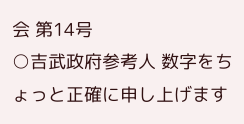会 第14号
○吉武政府参考人 数字をちょっと正確に申し上げます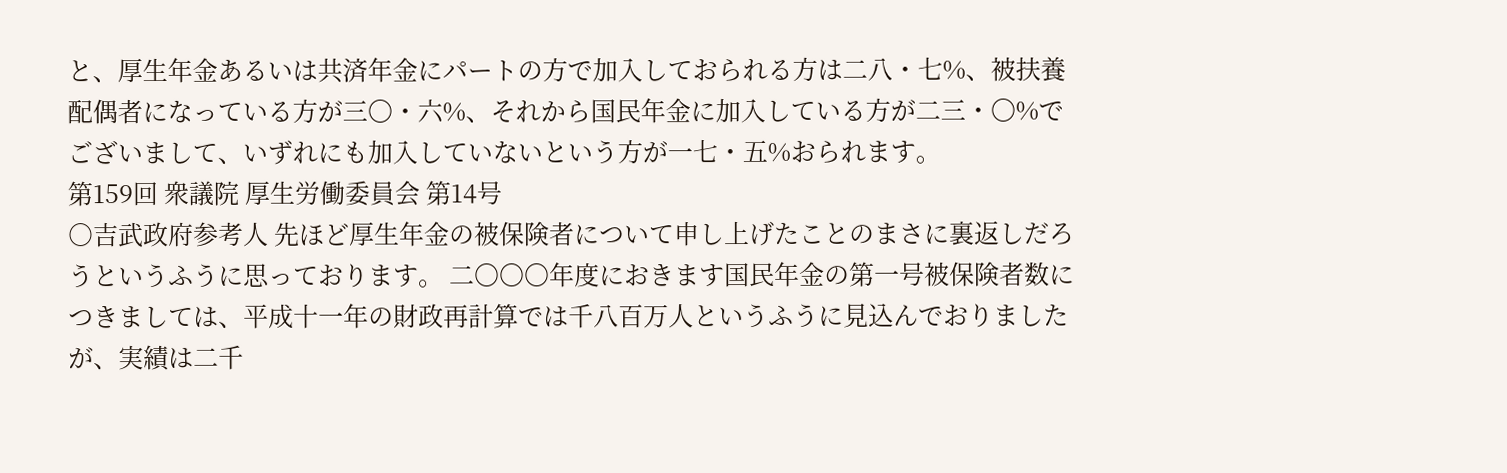と、厚生年金あるいは共済年金にパートの方で加入しておられる方は二八・七%、被扶養配偶者になっている方が三〇・六%、それから国民年金に加入している方が二三・〇%でございまして、いずれにも加入していないという方が一七・五%おられます。
第159回 衆議院 厚生労働委員会 第14号
○吉武政府参考人 先ほど厚生年金の被保険者について申し上げたことのまさに裏返しだろうというふうに思っております。 二〇〇〇年度におきます国民年金の第一号被保険者数につきましては、平成十一年の財政再計算では千八百万人というふうに見込んでおりましたが、実績は二千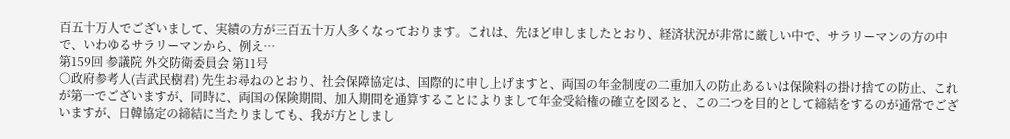百五十万人でございまして、実績の方が三百五十万人多くなっております。これは、先ほど申しましたとおり、経済状況が非常に厳しい中で、サラリーマンの方の中で、いわゆるサラリーマンから、例え…
第159回 参議院 外交防衛委員会 第11号
○政府参考人(吉武民樹君) 先生お尋ねのとおり、社会保障協定は、国際的に申し上げますと、両国の年金制度の二重加入の防止あるいは保険料の掛け捨ての防止、これが第一でございますが、同時に、両国の保険期間、加入期間を通算することによりまして年金受給権の確立を図ると、この二つを目的として締結をするのが通常でございますが、日韓協定の締結に当たりましても、我が方としまし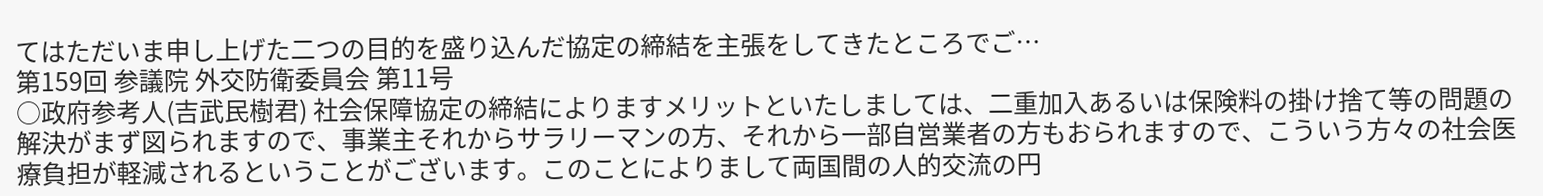てはただいま申し上げた二つの目的を盛り込んだ協定の締結を主張をしてきたところでご…
第159回 参議院 外交防衛委員会 第11号
○政府参考人(吉武民樹君) 社会保障協定の締結によりますメリットといたしましては、二重加入あるいは保険料の掛け捨て等の問題の解決がまず図られますので、事業主それからサラリーマンの方、それから一部自営業者の方もおられますので、こういう方々の社会医療負担が軽減されるということがございます。このことによりまして両国間の人的交流の円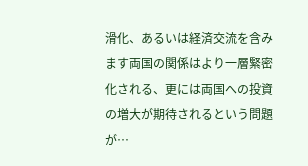滑化、あるいは経済交流を含みます両国の関係はより一層緊密化される、更には両国への投資の増大が期待されるという問題が…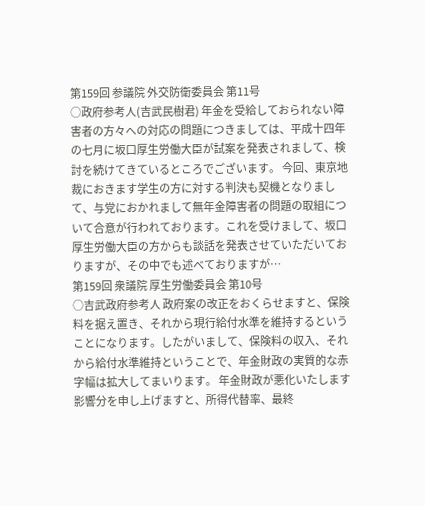第159回 参議院 外交防衛委員会 第11号
○政府参考人(吉武民樹君) 年金を受給しておられない障害者の方々への対応の問題につきましては、平成十四年の七月に坂口厚生労働大臣が試案を発表されまして、検討を続けてきているところでございます。 今回、東京地裁におきます学生の方に対する判決も契機となりまして、与党におかれまして無年金障害者の問題の取組について合意が行われております。これを受けまして、坂口厚生労働大臣の方からも談話を発表させていただいておりますが、その中でも述べておりますが…
第159回 衆議院 厚生労働委員会 第10号
○吉武政府参考人 政府案の改正をおくらせますと、保険料を据え置き、それから現行給付水準を維持するということになります。したがいまして、保険料の収入、それから給付水準維持ということで、年金財政の実質的な赤字幅は拡大してまいります。 年金財政が悪化いたします影響分を申し上げますと、所得代替率、最終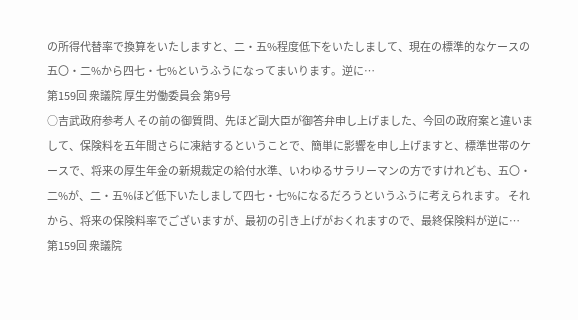の所得代替率で換算をいたしますと、二・五%程度低下をいたしまして、現在の標準的なケースの五〇・二%から四七・七%というふうになってまいります。逆に…
第159回 衆議院 厚生労働委員会 第9号
○吉武政府参考人 その前の御質問、先ほど副大臣が御答弁申し上げました、今回の政府案と違いまして、保険料を五年間さらに凍結するということで、簡単に影響を申し上げますと、標準世帯のケースで、将来の厚生年金の新規裁定の給付水準、いわゆるサラリーマンの方ですけれども、五〇・二%が、二・五%ほど低下いたしまして四七・七%になるだろうというふうに考えられます。 それから、将来の保険料率でございますが、最初の引き上げがおくれますので、最終保険料が逆に…
第159回 衆議院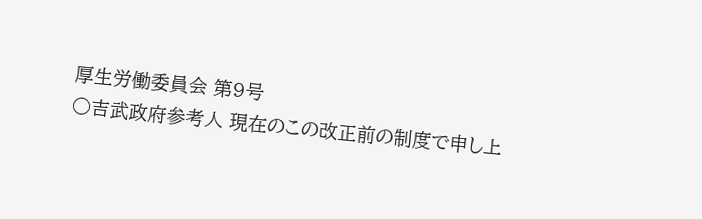厚生労働委員会 第9号
○吉武政府参考人 現在のこの改正前の制度で申し上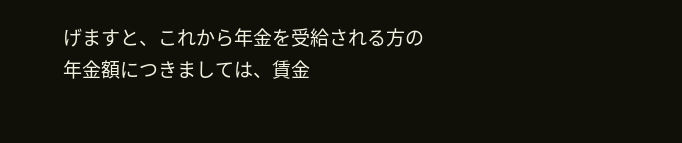げますと、これから年金を受給される方の年金額につきましては、賃金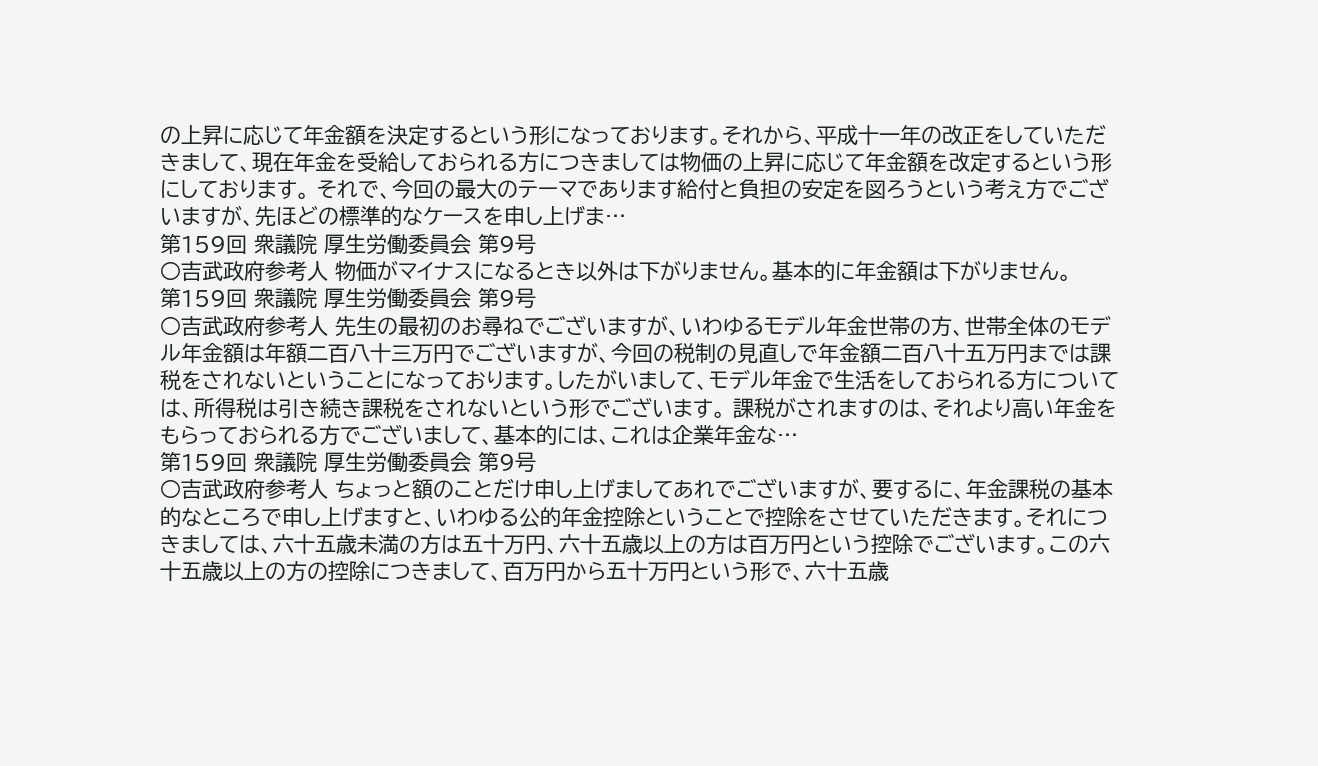の上昇に応じて年金額を決定するという形になっております。それから、平成十一年の改正をしていただきまして、現在年金を受給しておられる方につきましては物価の上昇に応じて年金額を改定するという形にしております。 それで、今回の最大のテーマであります給付と負担の安定を図ろうという考え方でございますが、先ほどの標準的なケースを申し上げま…
第159回 衆議院 厚生労働委員会 第9号
○吉武政府参考人 物価がマイナスになるとき以外は下がりません。基本的に年金額は下がりません。
第159回 衆議院 厚生労働委員会 第9号
○吉武政府参考人 先生の最初のお尋ねでございますが、いわゆるモデル年金世帯の方、世帯全体のモデル年金額は年額二百八十三万円でございますが、今回の税制の見直しで年金額二百八十五万円までは課税をされないということになっております。したがいまして、モデル年金で生活をしておられる方については、所得税は引き続き課税をされないという形でございます。 課税がされますのは、それより高い年金をもらっておられる方でございまして、基本的には、これは企業年金な…
第159回 衆議院 厚生労働委員会 第9号
○吉武政府参考人 ちょっと額のことだけ申し上げましてあれでございますが、要するに、年金課税の基本的なところで申し上げますと、いわゆる公的年金控除ということで控除をさせていただきます。それにつきましては、六十五歳未満の方は五十万円、六十五歳以上の方は百万円という控除でございます。この六十五歳以上の方の控除につきまして、百万円から五十万円という形で、六十五歳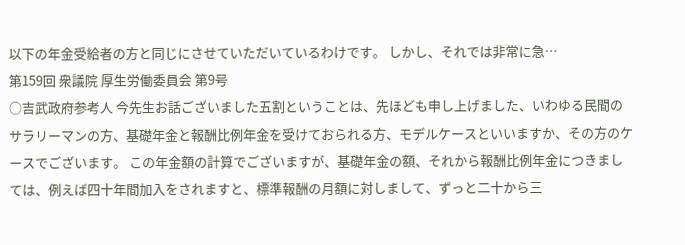以下の年金受給者の方と同じにさせていただいているわけです。 しかし、それでは非常に急…
第159回 衆議院 厚生労働委員会 第9号
○吉武政府参考人 今先生お話ございました五割ということは、先ほども申し上げました、いわゆる民間のサラリーマンの方、基礎年金と報酬比例年金を受けておられる方、モデルケースといいますか、その方のケースでございます。 この年金額の計算でございますが、基礎年金の額、それから報酬比例年金につきましては、例えば四十年間加入をされますと、標準報酬の月額に対しまして、ずっと二十から三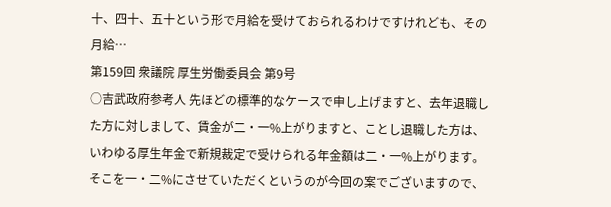十、四十、五十という形で月給を受けておられるわけですけれども、その月給…
第159回 衆議院 厚生労働委員会 第9号
○吉武政府参考人 先ほどの標準的なケースで申し上げますと、去年退職した方に対しまして、賃金が二・一%上がりますと、ことし退職した方は、いわゆる厚生年金で新規裁定で受けられる年金額は二・一%上がります。そこを一・二%にさせていただくというのが今回の案でございますので、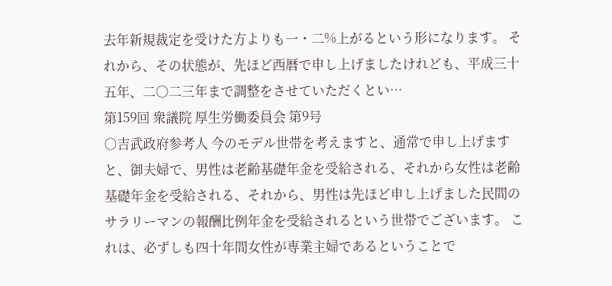去年新規裁定を受けた方よりも一・二%上がるという形になります。 それから、その状態が、先ほど西暦で申し上げましたけれども、平成三十五年、二〇二三年まで調整をさせていただくとい…
第159回 衆議院 厚生労働委員会 第9号
○吉武政府参考人 今のモデル世帯を考えますと、通常で申し上げますと、御夫婦で、男性は老齢基礎年金を受給される、それから女性は老齢基礎年金を受給される、それから、男性は先ほど申し上げました民間のサラリーマンの報酬比例年金を受給されるという世帯でございます。 これは、必ずしも四十年間女性が専業主婦であるということで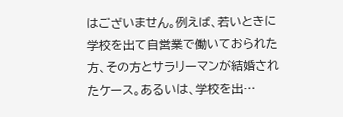はございません。例えば、若いときに学校を出て自営業で働いておられた方、その方とサラリーマンが結婚されたケース。あるいは、学校を出…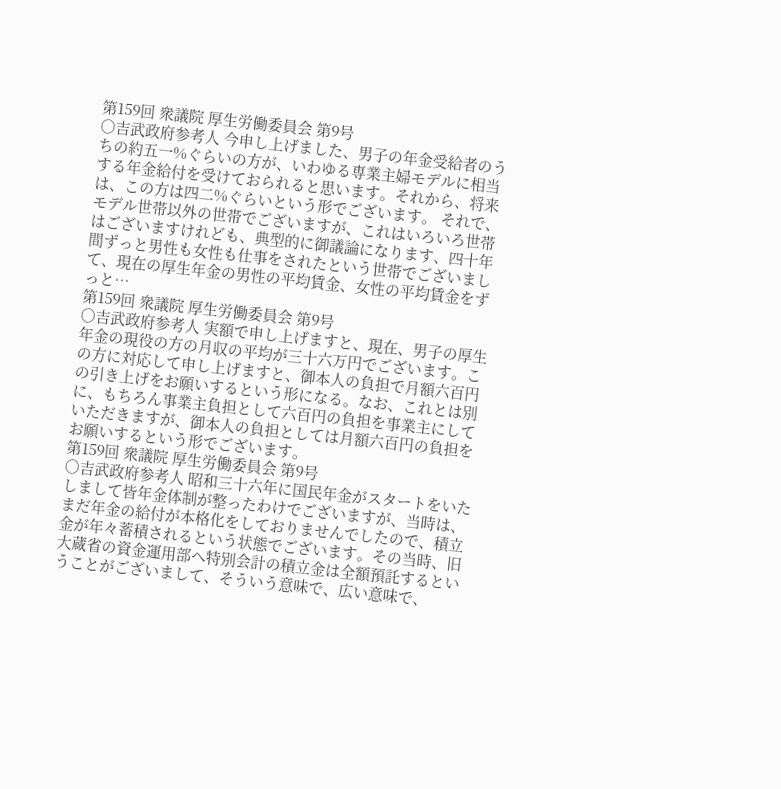第159回 衆議院 厚生労働委員会 第9号
○吉武政府参考人 今申し上げました、男子の年金受給者のうちの約五一%ぐらいの方が、いわゆる専業主婦モデルに相当する年金給付を受けておられると思います。それから、将来は、この方は四二%ぐらいという形でございます。 それで、モデル世帯以外の世帯でございますが、これはいろいろ世帯はございますけれども、典型的に御議論になります、四十年間ずっと男性も女性も仕事をされたという世帯でございまして、現在の厚生年金の男性の平均賃金、女性の平均賃金をずっと…
第159回 衆議院 厚生労働委員会 第9号
○吉武政府参考人 実額で申し上げますと、現在、男子の厚生年金の現役の方の月収の平均が三十六万円でございます。この方に対応して申し上げますと、御本人の負担で月額六百円の引き上げをお願いするという形になる。なお、これとは別に、もちろん事業主負担として六百円の負担を事業主にしていただきますが、御本人の負担としては月額六百円の負担をお願いするという形でございます。
第159回 衆議院 厚生労働委員会 第9号
○吉武政府参考人 昭和三十六年に国民年金がスタートをいたしまして皆年金体制が整ったわけでございますが、当時は、まだ年金の給付が本格化をしておりませんでしたので、積立金が年々蓄積されるという状態でございます。その当時、旧大蔵省の資金運用部へ特別会計の積立金は全額預託するということがございまして、そういう意味で、広い意味で、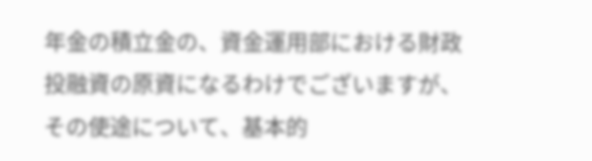年金の積立金の、資金運用部における財政投融資の原資になるわけでございますが、その使途について、基本的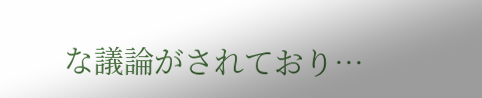な議論がされており…